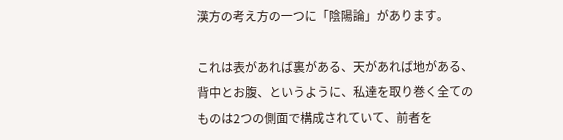漢方の考え方の一つに「陰陽論」があります。

これは表があれば裏がある、天があれば地がある、背中とお腹、というように、私達を取り巻く全てのものは2つの側面で構成されていて、前者を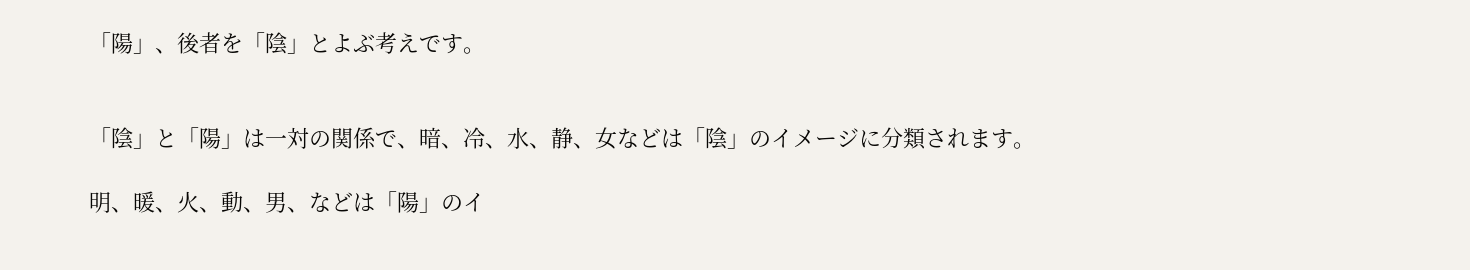「陽」、後者を「陰」とよぶ考えです。


「陰」と「陽」は一対の関係で、暗、冷、水、静、女などは「陰」のイメージに分類されます。

明、暖、火、動、男、などは「陽」のイ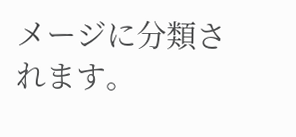メージに分類されます。